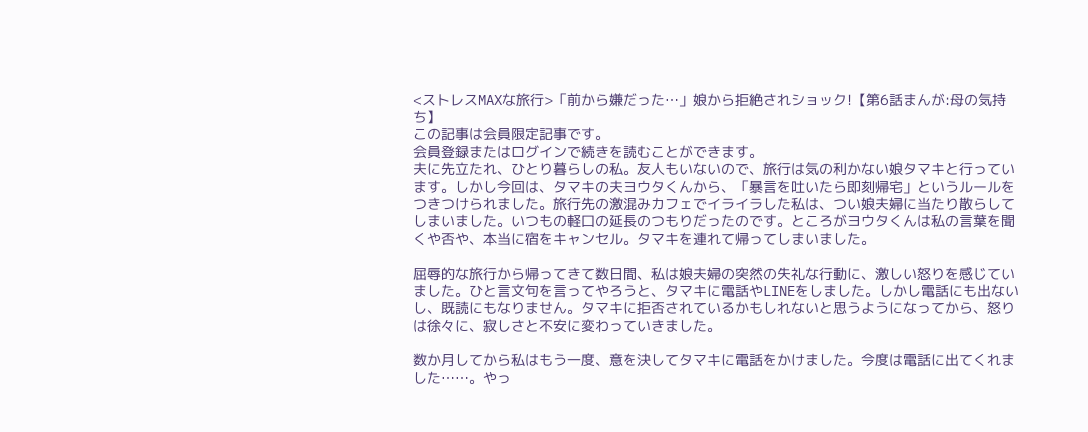<ストレスMAXな旅行>「前から嫌だった…」娘から拒絶されショック!【第6話まんが:母の気持ち】
この記事は会員限定記事です。
会員登録またはログインで続きを読むことができます。
夫に先立たれ、ひとり暮らしの私。友人もいないので、旅行は気の利かない娘タマキと行っています。しかし今回は、タマキの夫ヨウタくんから、「暴言を吐いたら即刻帰宅」というルールをつきつけられました。旅行先の激混みカフェでイライラした私は、つい娘夫婦に当たり散らしてしまいました。いつもの軽口の延長のつもりだったのです。ところがヨウタくんは私の言葉を聞くや否や、本当に宿をキャンセル。タマキを連れて帰ってしまいました。

屈辱的な旅行から帰ってきて数日間、私は娘夫婦の突然の失礼な行動に、激しい怒りを感じていました。ひと言文句を言ってやろうと、タマキに電話やLINEをしました。しかし電話にも出ないし、既読にもなりません。タマキに拒否されているかもしれないと思うようになってから、怒りは徐々に、寂しさと不安に変わっていきました。

数か月してから私はもう一度、意を決してタマキに電話をかけました。今度は電話に出てくれました……。やっ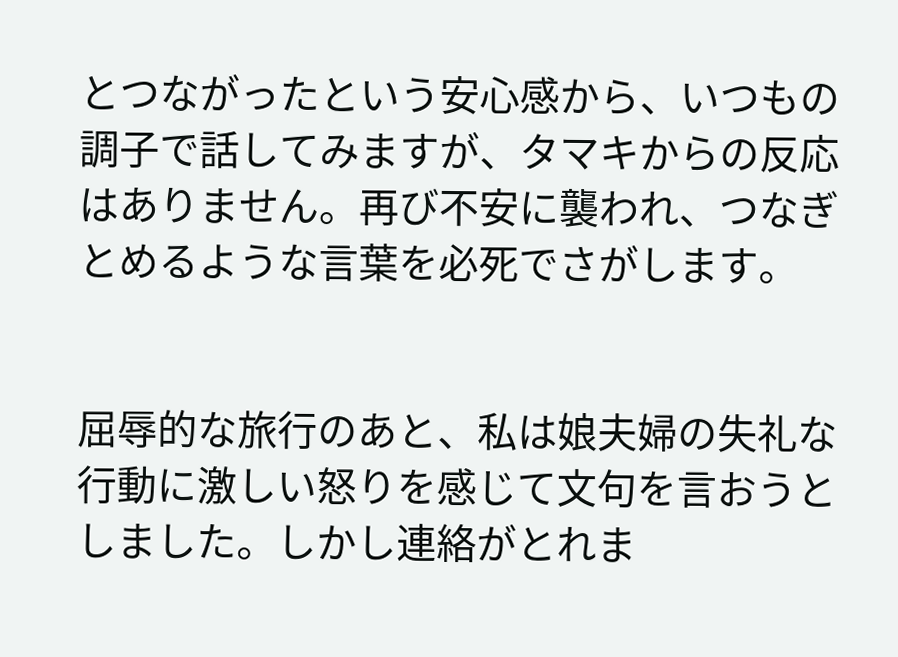とつながったという安心感から、いつもの調子で話してみますが、タマキからの反応はありません。再び不安に襲われ、つなぎとめるような言葉を必死でさがします。


屈辱的な旅行のあと、私は娘夫婦の失礼な行動に激しい怒りを感じて文句を言おうとしました。しかし連絡がとれま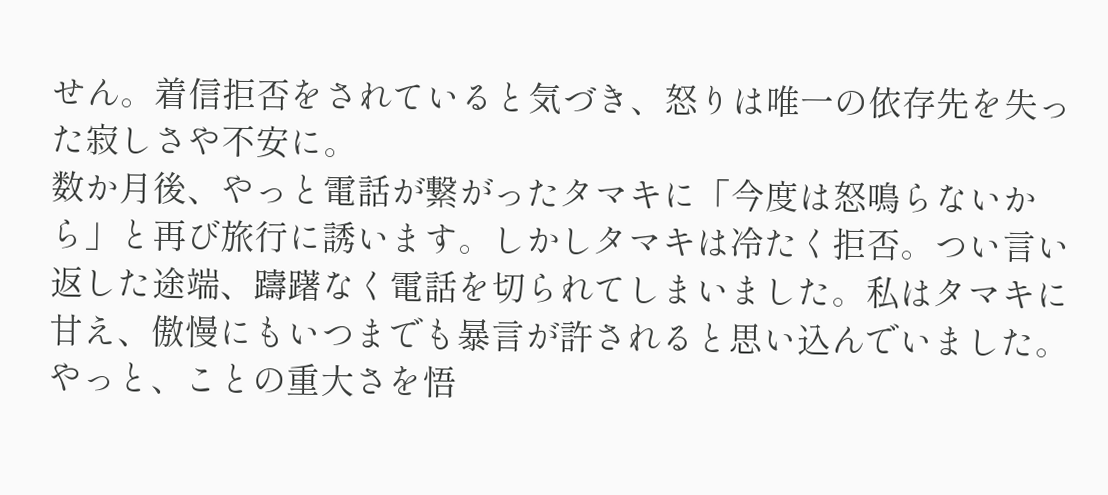せん。着信拒否をされていると気づき、怒りは唯一の依存先を失った寂しさや不安に。
数か月後、やっと電話が繋がったタマキに「今度は怒鳴らないから」と再び旅行に誘います。しかしタマキは冷たく拒否。つい言い返した途端、躊躇なく電話を切られてしまいました。私はタマキに甘え、傲慢にもいつまでも暴言が許されると思い込んでいました。
やっと、ことの重大さを悟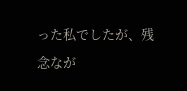った私でしたが、残念なが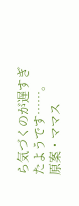ら気づくのが遅すぎたようです……。
原案・ママス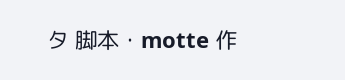タ 脚本・motte 作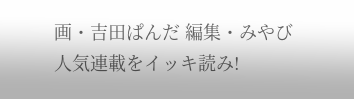画・吉田ぱんだ 編集・みやび
人気連載をイッキ読み!